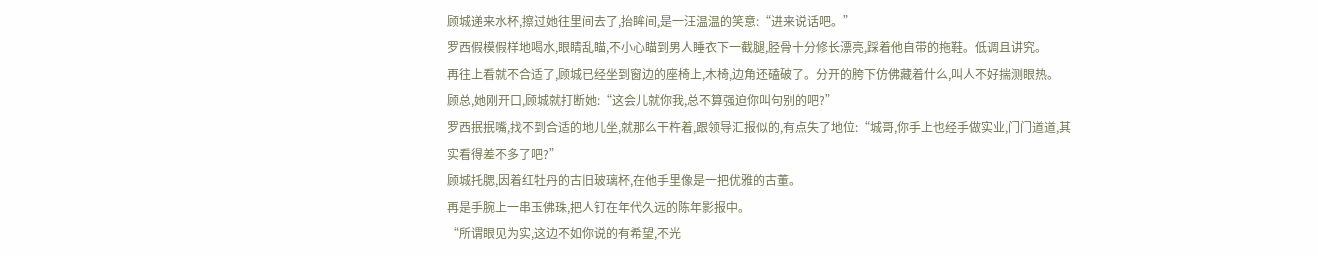顾城递来水杯,擦过她往里间去了,抬眸间,是一汪温温的笑意:“进来说话吧。”
罗西假模假样地喝水,眼睛乱瞄,不小心瞄到男人睡衣下一截腿,胫骨十分修长漂亮,踩着他自带的拖鞋。低调且讲究。
再往上看就不合适了,顾城已经坐到窗边的座椅上,木椅,边角还磕破了。分开的胯下仿佛藏着什么,叫人不好揣测眼热。
顾总,她刚开口,顾城就打断她:“这会儿就你我,总不算强迫你叫句别的吧?”
罗西抿抿嘴,找不到合适的地儿坐,就那么干杵着,跟领导汇报似的,有点失了地位:“城哥,你手上也经手做实业,门门道道,其实看得差不多了吧?”
顾城托腮,因着红牡丹的古旧玻璃杯,在他手里像是一把优雅的古董。
再是手腕上一串玉佛珠,把人钉在年代久远的陈年影报中。
“所谓眼见为实,这边不如你说的有希望,不光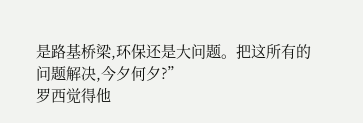是路基桥梁,环保还是大问题。把这所有的问题解决,今夕何夕?”
罗西觉得他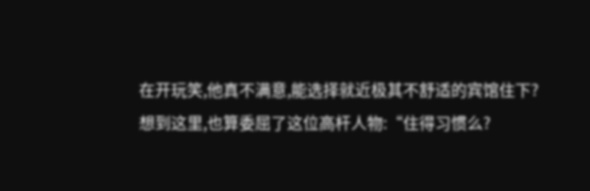在开玩笑,他真不满意,能选择就近极其不舒适的宾馆住下?
想到这里,也算委屈了这位高杆人物:“住得习惯么?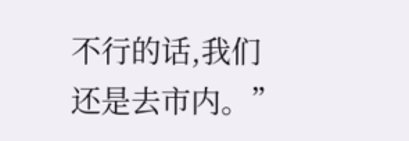不行的话,我们还是去市内。”